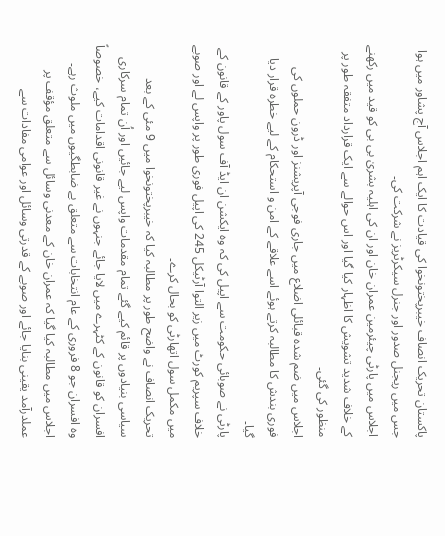پاکستان تحریک انصاف خیبرپختونخوا کی قیادت کا ایک اہم اجلاس آج پشاور میں ہوا جس میں ریجنل صدور اور جنرل سیکرٹریز نے شرکت کی۔
اجلاس میں پارٹی چیئرمین عمران خان اور ان کی اہلیہ بشریٰ بی بی کو قید میں رکھنے کے خلاف شدید تشویش کا اظہار کیا گیا اور اس حوالے سے ایک قرارداد متفقہ طور پر منظور کی گئی۔
اجلاس میں ضم شدہ قبائلی اضلاع میں جاری فوجی آپریشنز اور ڈرون حملوں کی فوری بندش کا مطالبہ کرتے ہوئے اسے علاقے کے امن و استحکام کے لیے خطرہ قرار دیا گیا۔
پارٹی نے صوبائی حکومت سے اپیل کی کہ وہ ایکشن ان ایڈ آف سول پاور کے قانون کے خلاف سپریم کورٹ میں زیر التوا آرٹیکل 245 کی اپیل فوری طور پر واپس لے اور صوبے میں مکمل سول اتھارٹی کو بحال کرے۔
تحریک انصاف نے واضح طور پر مطالبہ کیا کہ خیبرپختونخوا میں 9 مئی کے بعد سیاسی بنیادوں پر قائم کیے گئے تمام مقدمات واپس لیے جائیں اور اُن تمام سرکاری افسران کو قانون کے کٹہرے میں لایا جائے جنہوں نے غیر قانونی اقدامات کیے، خصوصاً وہ افسران جو 8 فروری کے عام انتخابات سے متعلق بے ضابطگیوں میں ملوث رہے۔
اجلاس میں مطالبہ کیا گیا کہ عمران خان کے معدنی وسائل سے متعلق مؤقف پر عملدرآمد یقینی بنایا جائے اور صوبے کے قدرتی وسائل اور عوامی مفادات سے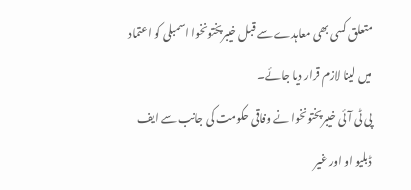متعلق کسی بھی معاہدے سے قبل خیبرپختونخوا اسمبلی کو اعتماد میں لینا لازم قرار دیا جائے۔
پی ٹی آئی خیبرپختونخوا نے وفاقی حکومت کی جانب سے ایف ڈبلیو او اور غیر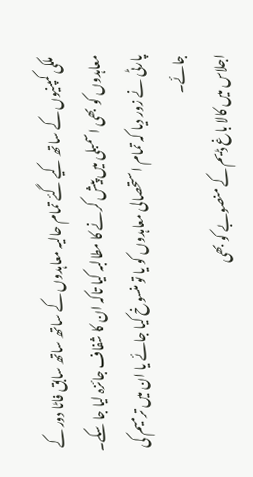ملکی کمپنیوں کے ساتھ کیے گئے تمام حالیہ معاہدوں کے ساتھ ساتھ سابق فاٹا دور کے معاہدوں کو بھی اسمبلی میں پیش کرنے کا مطالبہ کیا تاکہ ان کا شفاف جائزہ لیا جا سکے۔
پارٹی نے زور دیا کہ تمام استحصالی معاہدوں کو یا تو منسوخ کیا جائے یا ان میں ترمیم کی جائے۔
اجلاس میں کالا باغ ڈیم کے منصوبے کو بھی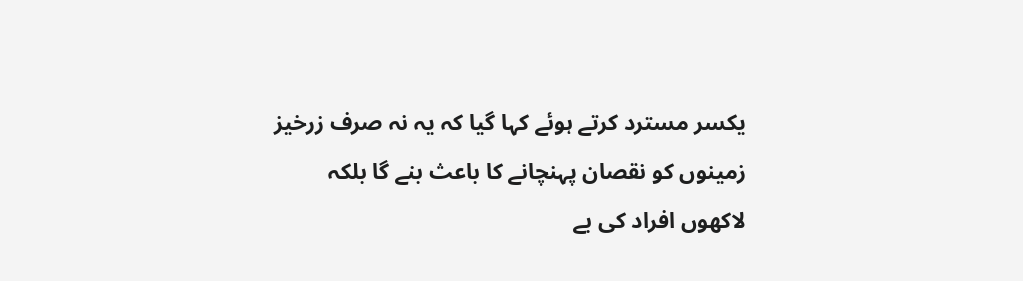یکسر مسترد کرتے ہوئے کہا گیا کہ یہ نہ صرف زرخیز زمینوں کو نقصان پہنچانے کا باعث بنے گا بلکہ لاکھوں افراد کی بے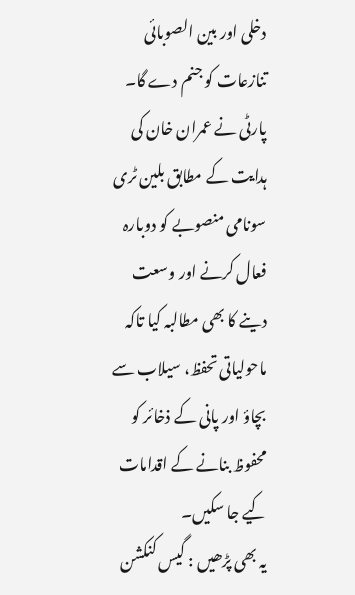دخلی اور بین الصوبائی تنازعات کو جنم دے گا۔
پارٹی نے عمران خان کی ہدایت کے مطابق بلین ٹری سونامی منصوبے کو دوبارہ فعال کرنے اور وسعت دینے کا بھی مطالبہ کیا تاکہ ماحولیاتی تحفظ، سیلاب سے بچاؤ اور پانی کے ذخائر کو محفوظ بنانے کے اقدامات کیے جا سکیں۔
یہ بھی پڑھیں : گیس کنکشن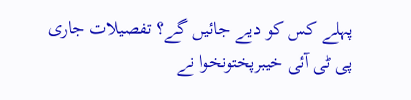پہلے کس کو دیے جائیں گے؟ تفصیلات جاری
پی ٹی آئی خیبرپختونخوا نے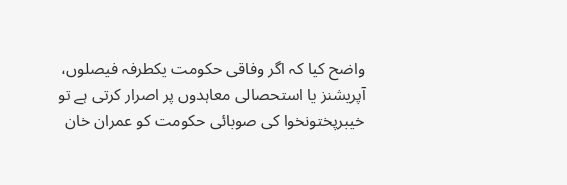واضح کیا کہ اگر وفاقی حکومت یکطرفہ فیصلوں، آپریشنز یا استحصالی معاہدوں پر اصرار کرتی ہے تو خیبرپختونخوا کی صوبائی حکومت کو عمران خان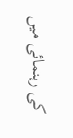کی رہنمائی میں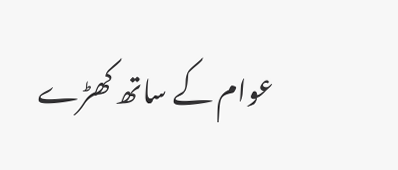عوام کے ساتھ کھڑے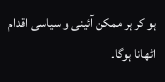ہو کر ہر ممکن آئینی و سیاسی اقدام اٹھانا ہوگا۔